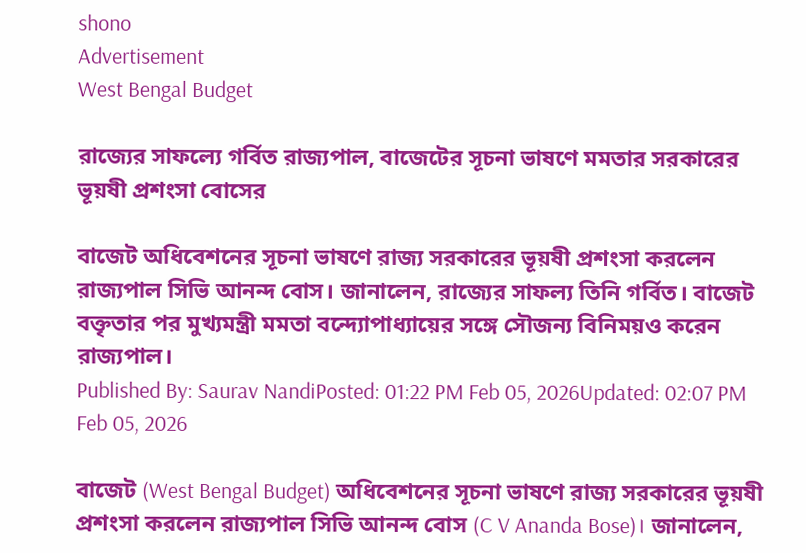shono
Advertisement
West Bengal Budget

রাজ্যের সাফল্যে গর্বিত রাজ্যপাল, বাজেটের সূচনা ভাষণে মমতার সরকারের ভূয়ষী প্রশংসা বোসের

বাজেট অধিবেশনের সূচনা ভাষণে রাজ্য সরকারের ভূয়ষী প্রশংসা করলেন রাজ্যপাল সিভি আনন্দ বোস। জানালেন, রাজ্যের সাফল্য তিনি গর্বিত। বাজেট বক্তৃতার পর মুখ্যমন্ত্রী মমতা বন্দ্যোপাধ্যায়ের সঙ্গে সৌজন্য বিনিময়ও করেন রাজ্যপাল।
Published By: Saurav NandiPosted: 01:22 PM Feb 05, 2026Updated: 02:07 PM Feb 05, 2026

বাজেট (West Bengal Budget) অধিবেশনের সূচনা ভাষণে রাজ্য সরকারের ভূয়ষী প্রশংসা করলেন রাজ্যপাল সিভি আনন্দ বোস (C V Ananda Bose)। জানালেন,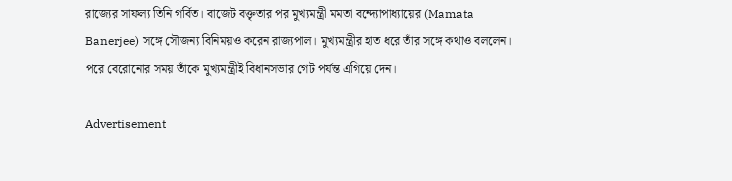রাজ্যের সাফল্য তিনি গর্বিত। বাজেট বক্তৃতার পর মুখ্যমন্ত্রী মমতা বন্দ্যোপাধ্যায়ের (Mamata Banerjee) সঙ্গে সৌজন্য বিনিময়ও করেন রাজ্যপাল। মুখ্যমন্ত্রীর হাত ধরে তাঁর সঙ্গে কথাও বললেন। পরে বেরোনোর সময় তাঁকে মুখ্যমন্ত্রীই বিধানসভার গেট পর্যন্ত এগিয়ে দেন।

Advertisement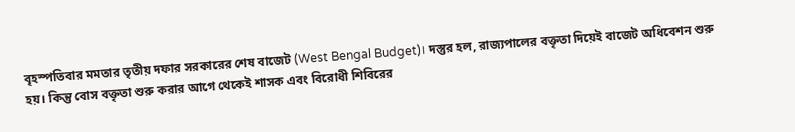বৃহস্পতিবার মমতার তৃতীয় দফার সরকারের শেষ বাজেট (West Bengal Budget)। দস্তুর হল, রাজ্যপালের বক্তৃতা দিয়েই বাজেট অধিবেশন শুরু হয়। কিন্তু বোস বক্তৃতা শুরু করার আগে থেকেই শাসক এবং বিরোধী শিবিরের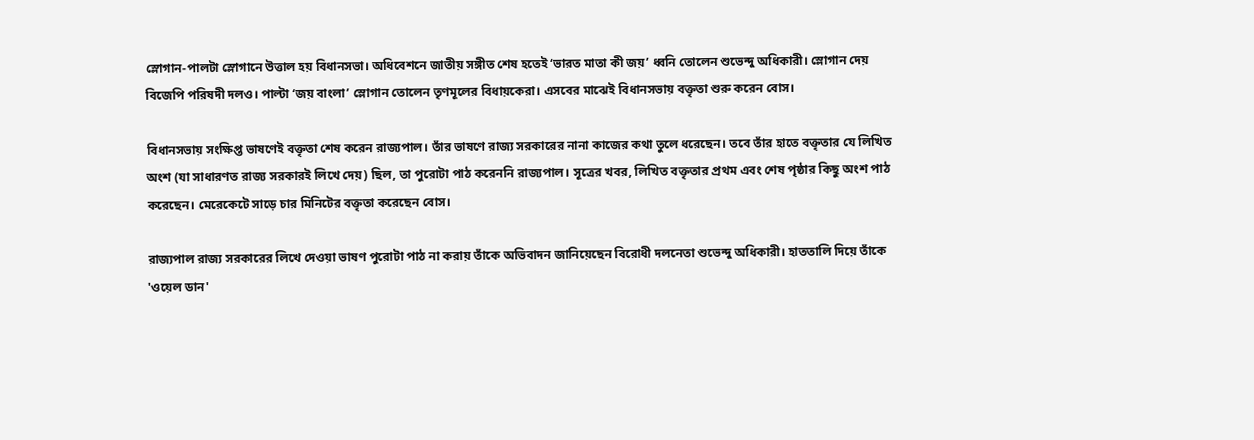স্লোগান-পালটা স্লোগানে উত্তাল হয় বিধানসভা। অধিবেশনে জাতীয় সঙ্গীত শেষ হতেই ‘ভারত মাতা কী জয়’ ধ্বনি তোলেন শুভেন্দু অধিকারী। স্লোগান দেয় বিজেপি পরিষদী দলও। পাল্টা ‘জয় বাংলা’ স্লোগান তোলেন তৃণমূলের বিধায়কেরা। এসবের মাঝেই বিধানসভায় বক্তৃতা শুরু করেন বোস।

বিধানসভায় সংক্ষিপ্ত ভাষণেই বক্তৃতা শেষ করেন রাজ্যপাল। তাঁর ভাষণে রাজ্য সরকারের নানা কাজের কথা তুলে ধরেছেন। তবে তাঁর হাতে বক্তৃতার যে লিখিত অংশ (যা সাধারণত রাজ্য সরকারই লিখে দেয়) ছিল, তা পুরোটা পাঠ করেননি রাজ্যপাল। সূত্রের খবর, লিখিত বক্তৃতার প্রথম এবং শেষ পৃষ্ঠার কিছু অংশ পাঠ করেছেন। মেরেকেটে সাড়ে চার মিনিটের বক্তৃতা করেছেন বোস।

রাজ্যপাল রাজ্য সরকারের লিখে দেওয়া ভাষণ পুরোটা পাঠ না করায় তাঁকে অভিবাদন জানিয়েছেন বিরোধী দলনেতা শুভেন্দু অধিকারী। হাততালি দিয়ে তাঁকে 'ওয়েল ডান'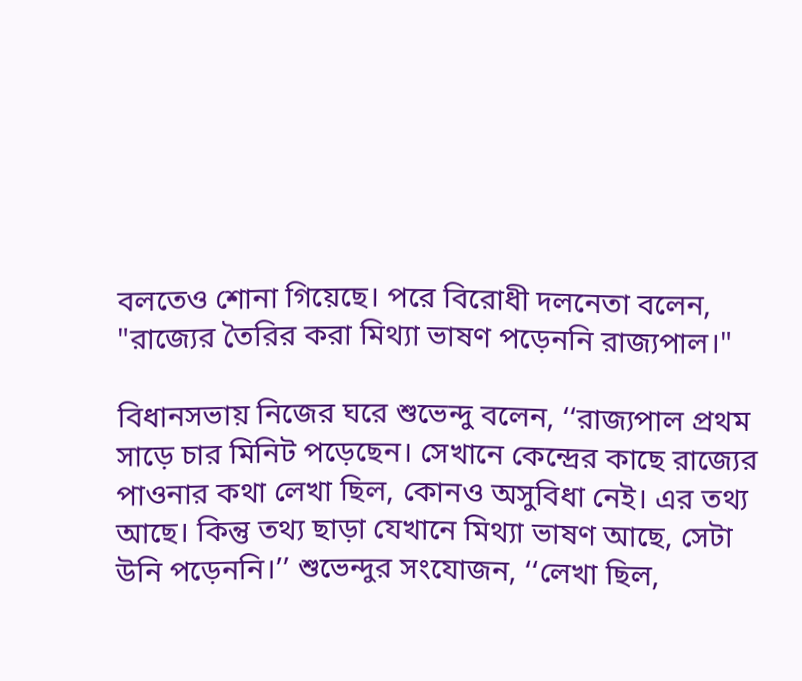বলতেও শোনা গিয়েছে। পরে বিরোধী দলনেতা বলেন, "রাজ্যের তৈরির করা মিথ্যা ভাষণ পড়েননি রাজ্যপাল।"

বিধানসভায় নিজের ঘরে শুভেন্দু বলেন, ‘‘রাজ্যপাল প্রথম সাড়ে চার মিনিট পড়েছেন। সেখানে কেন্দ্রের কাছে রাজ্যের পাওনার কথা লেখা ছিল, কোনও অসুবিধা নেই। এর তথ্য আছে। কিন্তু তথ্য ছাড়া যেখানে মিথ্যা ভাষণ আছে, সেটা উনি পড়েননি।’’ শুভেন্দুর সংযোজন, ‘‘লেখা ছিল,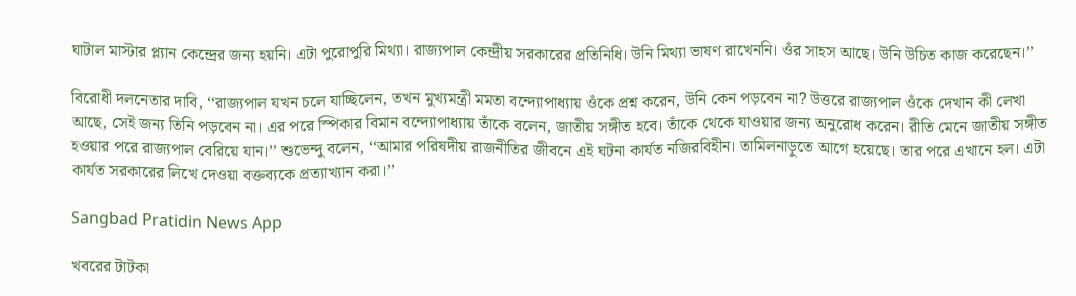ঘাটাল মাস্টার প্ল্যান কেন্দ্রের জন্য হয়নি। এটা পুরোপুরি মিথ্যা। রাজ্যপাল কেন্দ্রীয় সরকারের প্রতিনিধি। উনি মিথ্যা ভাষণ রাখেননি। ওঁর সাহস আছে। উনি উচিত কাজ করেছেন।’’

বিরোধী দলনেতার দাবি, ‘‘রাজ্যপাল যখন চলে যাচ্ছিলেন, তখন মুখ্যমন্ত্রী মমতা বন্দ্যোপাধ্যায় ওঁকে প্রশ্ন করেন, উনি কেন পড়বেন না? উত্তরে রাজ্যপাল ওঁকে দেখান কী লেখা আছে, সেই জন্য তিনি পড়বেন না। এর পরে স্পিকার বিমান বন্দ্যোপাধ্যায় তাঁকে বলেন, জাতীয় সঙ্গীত হবে। তাঁকে থেকে যাওয়ার জন্য অনুরোধ করেন। রীতি মেনে জাতীয় সঙ্গীত হওয়ার পরে রাজ্যপাল বেরিয়ে যান।’’ শুভেন্দু বলেন, ‘‘আমার পরিষদীয় রাজনীতির জীবনে এই ঘটনা কার্যত নজিরবিহীন। তামিলনাড়ুতে আগে হয়েছে। তার পরে এখানে হল। এটা কার্যত সরকারের লিখে দেওয়া বক্তব্যকে প্রত্যাখ্যান করা।’’

Sangbad Pratidin News App

খবরের টাটকা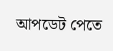আপডেট পেতে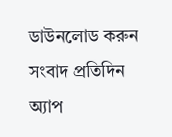ডাউনলোড করুন সংবাদ প্রতিদিন অ্যাপ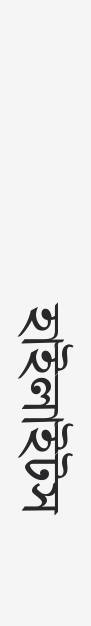হাইলাইটস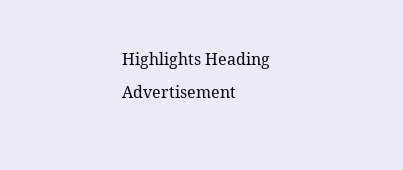Highlights Heading
Advertisement